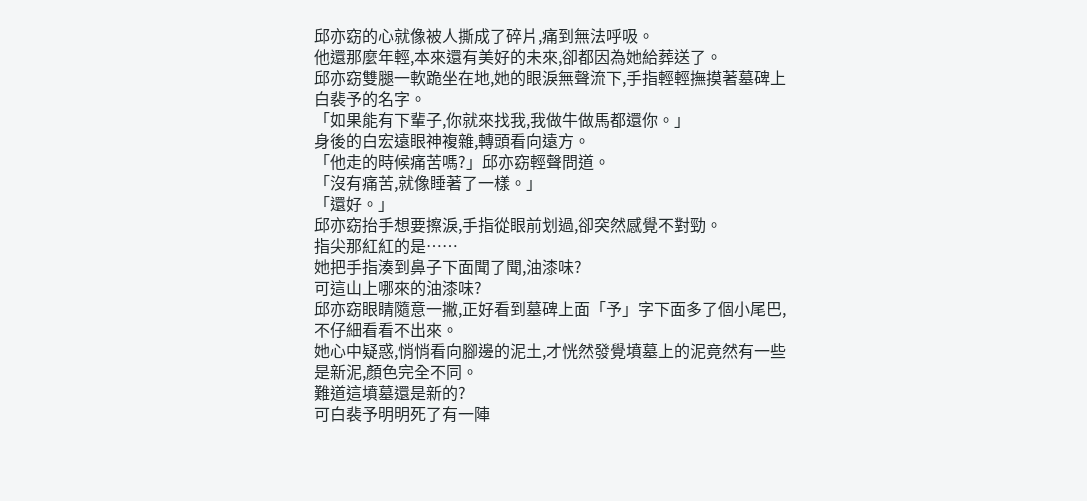邱亦窈的心就像被人撕成了碎片,痛到無法呼吸。
他還那麼年輕,本來還有美好的未來,卻都因為她給葬送了。
邱亦窈雙腿一軟跪坐在地,她的眼淚無聲流下,手指輕輕撫摸著墓碑上白裴予的名字。
「如果能有下輩子,你就來找我,我做牛做馬都還你。」
身後的白宏遠眼神複雜,轉頭看向遠方。
「他走的時候痛苦嗎?」邱亦窈輕聲問道。
「沒有痛苦,就像睡著了一樣。」
「還好。」
邱亦窈抬手想要擦淚,手指從眼前划過,卻突然感覺不對勁。
指尖那紅紅的是……
她把手指湊到鼻子下面聞了聞,油漆味?
可這山上哪來的油漆味?
邱亦窈眼睛隨意一撇,正好看到墓碑上面「予」字下面多了個小尾巴,不仔細看看不出來。
她心中疑惑,悄悄看向腳邊的泥土,才恍然發覺墳墓上的泥竟然有一些是新泥,顏色完全不同。
難道這墳墓還是新的?
可白裴予明明死了有一陣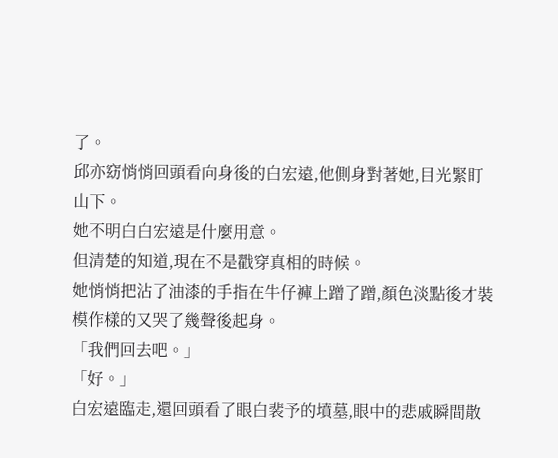了。
邱亦窈悄悄回頭看向身後的白宏遠,他側身對著她,目光緊盯山下。
她不明白白宏遠是什麼用意。
但清楚的知道,現在不是戳穿真相的時候。
她悄悄把沾了油漆的手指在牛仔褲上蹭了蹭,顏色淡點後才裝模作樣的又哭了幾聲後起身。
「我們回去吧。」
「好。」
白宏遠臨走,還回頭看了眼白裴予的墳墓,眼中的悲戚瞬間散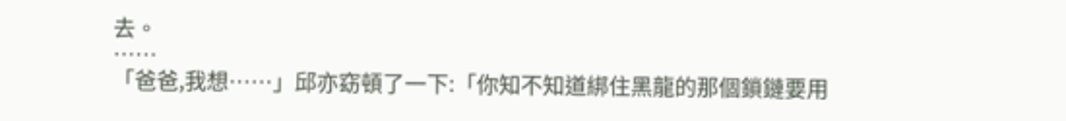去。
……
「爸爸,我想……」邱亦窈頓了一下:「你知不知道綁住黑龍的那個鎖鏈要用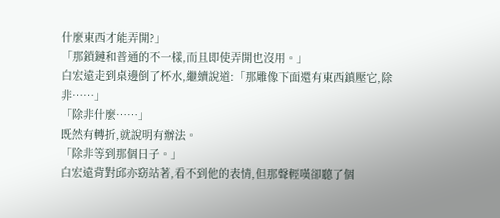什麼東西才能弄開?」
「那鎖鏈和普通的不一樣,而且即使弄開也沒用。」
白宏遠走到桌邊倒了杯水,繼續說道:「那雕像下面還有東西鎮壓它,除非……」
「除非什麼……」
既然有轉折,就說明有辦法。
「除非等到那個日子。」
白宏遠背對邱亦窈站著,看不到他的表情,但那聲輕嘆卻聽了個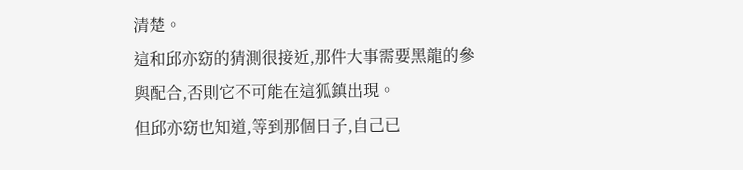清楚。
這和邱亦窈的猜測很接近,那件大事需要黑龍的參與配合,否則它不可能在這狐鎮出現。
但邱亦窈也知道,等到那個日子,自己已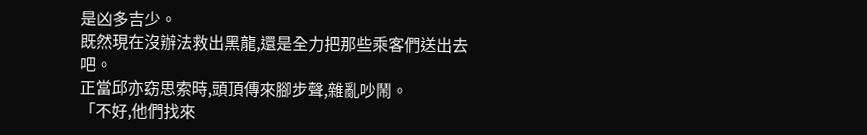是凶多吉少。
既然現在沒辦法救出黑龍,還是全力把那些乘客們送出去吧。
正當邱亦窈思索時,頭頂傳來腳步聲,雜亂吵鬧。
「不好,他們找來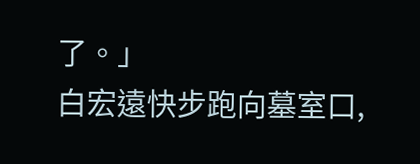了。」
白宏遠快步跑向墓室口,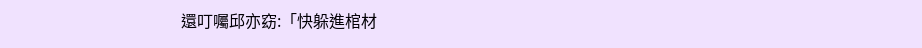還叮囑邱亦窈:「快躲進棺材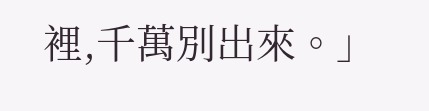裡,千萬別出來。」